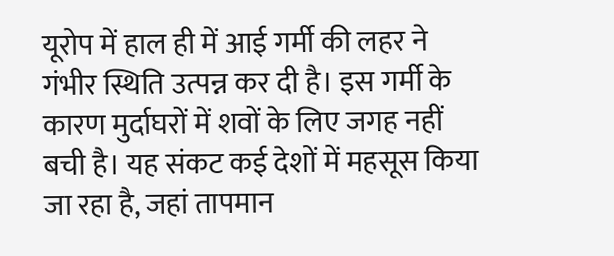यूरोप में हाल ही में आई गर्मी की लहर ने गंभीर स्थिति उत्पन्न कर दी है। इस गर्मी के कारण मुर्दाघरों में शवों के लिए जगह नहीं बची है। यह संकट कई देशों में महसूस किया जा रहा है, जहां तापमान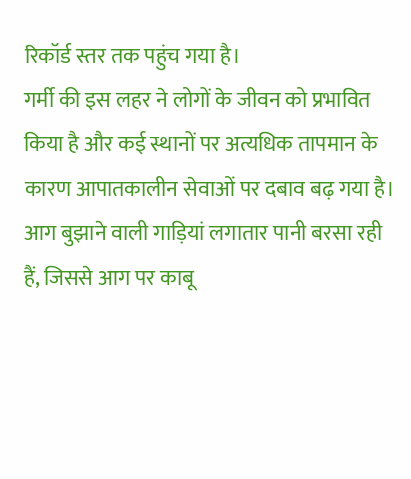रिकॉर्ड स्तर तक पहुंच गया है।
गर्मी की इस लहर ने लोगों के जीवन को प्रभावित किया है और कई स्थानों पर अत्यधिक तापमान के कारण आपातकालीन सेवाओं पर दबाव बढ़ गया है। आग बुझाने वाली गाड़ियां लगातार पानी बरसा रही हैं, जिससे आग पर काबू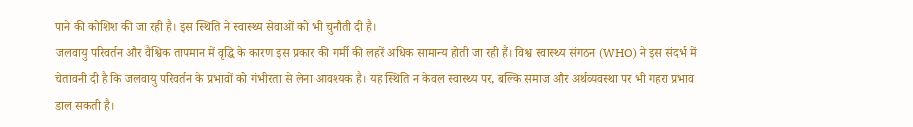पाने की कोशिश की जा रही है। इस स्थिति ने स्वास्थ्य सेवाओं को भी चुनौती दी है।
जलवायु परिवर्तन और वैश्विक तापमान में वृद्धि के कारण इस प्रकार की गर्मी की लहरें अधिक सामान्य होती जा रही हैं। विश्व स्वास्थ्य संगठन (WHO) ने इस संदर्भ में चेतावनी दी है कि जलवायु परिवर्तन के प्रभावों को गंभीरता से लेना आवश्यक है। यह स्थिति न केवल स्वास्थ्य पर, बल्कि समाज और अर्थव्यवस्था पर भी गहरा प्रभाव डाल सकती है।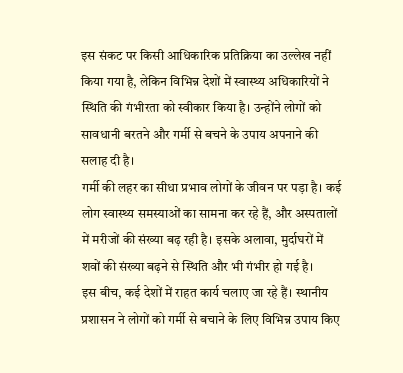इस संकट पर किसी आधिकारिक प्रतिक्रिया का उल्लेख नहीं किया गया है, लेकिन विभिन्न देशों में स्वास्थ्य अधिकारियों ने स्थिति की गंभीरता को स्वीकार किया है। उन्होंने लोगों को सावधानी बरतने और गर्मी से बचने के उपाय अपनाने की सलाह दी है।
गर्मी की लहर का सीधा प्रभाव लोगों के जीवन पर पड़ा है। कई लोग स्वास्थ्य समस्याओं का सामना कर रहे हैं, और अस्पतालों में मरीजों की संख्या बढ़ रही है। इसके अलावा, मुर्दाघरों में शवों की संख्या बढ़ने से स्थिति और भी गंभीर हो गई है।
इस बीच, कई देशों में राहत कार्य चलाए जा रहे हैं। स्थानीय प्रशासन ने लोगों को गर्मी से बचाने के लिए विभिन्न उपाय किए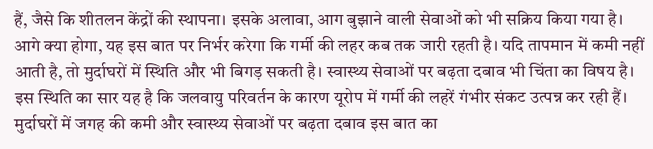हैं, जैसे कि शीतलन केंद्रों की स्थापना। इसके अलावा, आग बुझाने वाली सेवाओं को भी सक्रिय किया गया है।
आगे क्या होगा, यह इस बात पर निर्भर करेगा कि गर्मी की लहर कब तक जारी रहती है। यदि तापमान में कमी नहीं आती है, तो मुर्दाघरों में स्थिति और भी बिगड़ सकती है। स्वास्थ्य सेवाओं पर बढ़ता दबाव भी चिंता का विषय है।
इस स्थिति का सार यह है कि जलवायु परिवर्तन के कारण यूरोप में गर्मी की लहरें गंभीर संकट उत्पन्न कर रही हैं। मुर्दाघरों में जगह की कमी और स्वास्थ्य सेवाओं पर बढ़ता दबाव इस बात का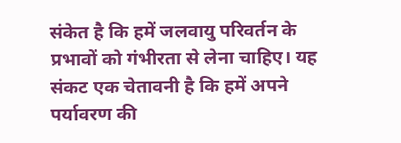संकेत है कि हमें जलवायु परिवर्तन के प्रभावों को गंभीरता से लेना चाहिए। यह संकट एक चेतावनी है कि हमें अपने पर्यावरण की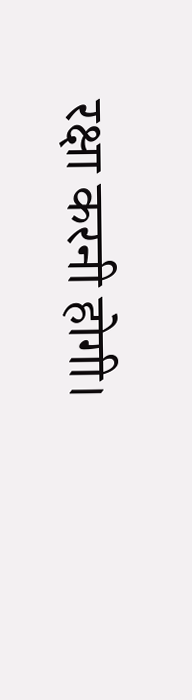रक्षा करनी होगी।